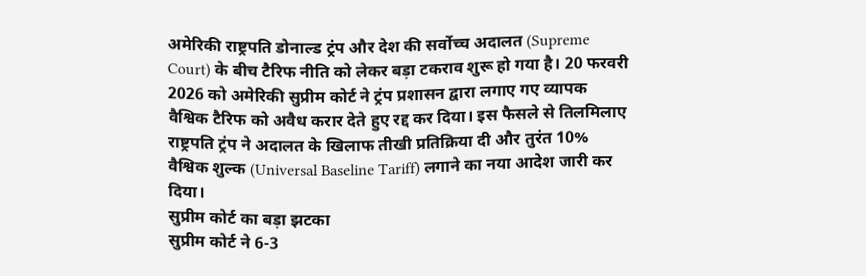अमेरिकी राष्ट्रपति डोनाल्ड ट्रंप और देश की सर्वोच्च अदालत (Supreme Court) के बीच टैरिफ नीति को लेकर बड़ा टकराव शुरू हो गया है। 20 फरवरी 2026 को अमेरिकी सुप्रीम कोर्ट ने ट्रंप प्रशासन द्वारा लगाए गए व्यापक वैश्विक टैरिफ को अवैध करार देते हुए रद्द कर दिया। इस फैसले से तिलमिलाए राष्ट्रपति ट्रंप ने अदालत के खिलाफ तीखी प्रतिक्रिया दी और तुरंत 10% वैश्विक शुल्क (Universal Baseline Tariff) लगाने का नया आदेश जारी कर दिया।
सुप्रीम कोर्ट का बड़ा झटका
सुप्रीम कोर्ट ने 6-3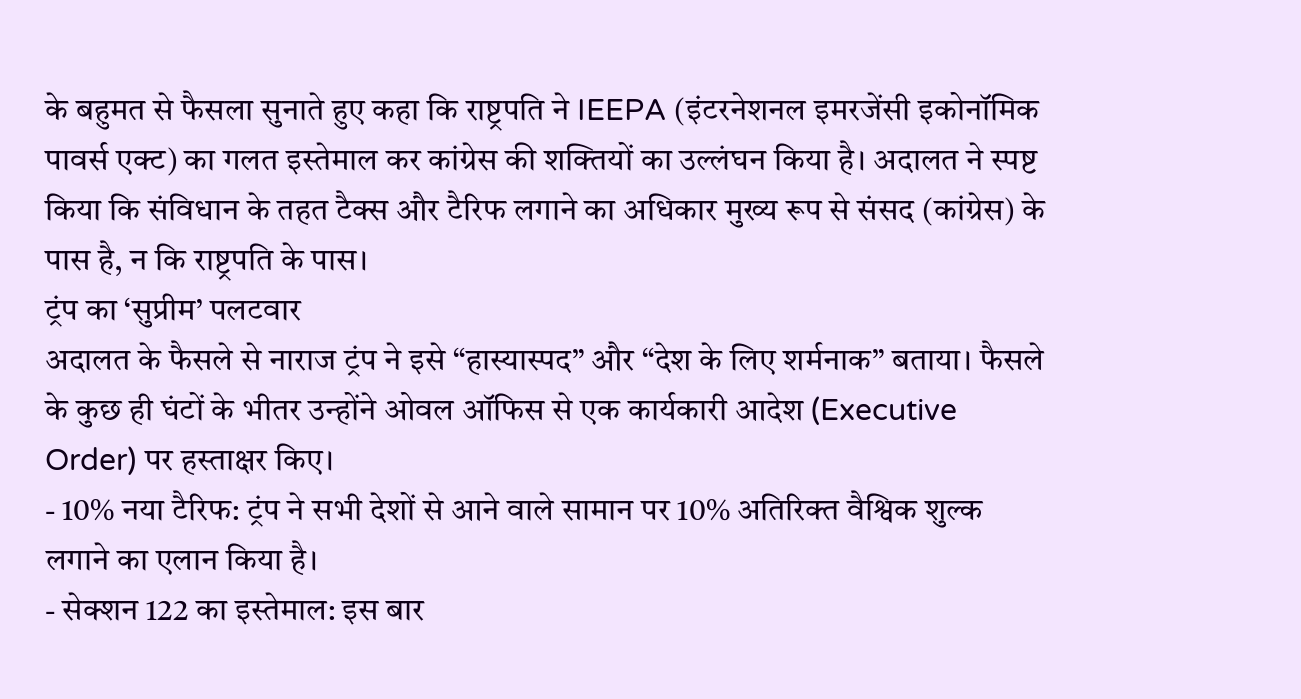के बहुमत से फैसला सुनाते हुए कहा कि राष्ट्रपति ने IEEPA (इंटरनेशनल इमरजेंसी इकोनॉमिक पावर्स एक्ट) का गलत इस्तेमाल कर कांग्रेस की शक्तियों का उल्लंघन किया है। अदालत ने स्पष्ट किया कि संविधान के तहत टैक्स और टैरिफ लगाने का अधिकार मुख्य रूप से संसद (कांग्रेस) के पास है, न कि राष्ट्रपति के पास।
ट्रंप का ‘सुप्रीम’ पलटवार
अदालत के फैसले से नाराज ट्रंप ने इसे “हास्यास्पद” और “देश के लिए शर्मनाक” बताया। फैसले के कुछ ही घंटों के भीतर उन्होंने ओवल ऑफिस से एक कार्यकारी आदेश (Executive Order) पर हस्ताक्षर किए।
- 10% नया टैरिफ: ट्रंप ने सभी देशों से आने वाले सामान पर 10% अतिरिक्त वैश्विक शुल्क लगाने का एलान किया है।
- सेक्शन 122 का इस्तेमाल: इस बार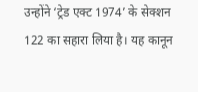उन्होंने ‘ट्रेड एक्ट 1974’ के सेक्शन 122 का सहारा लिया है। यह कानून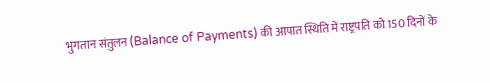भुगतान संतुलन (Balance of Payments) की आपात स्थिति में राष्ट्रपति को 150 दिनों के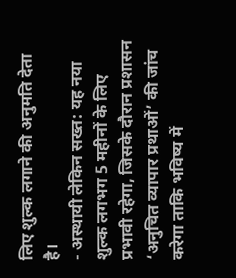लिए शुल्क लगाने की अनुमति देता है।
- अस्थायी लेकिन सख्त: यह नया शुल्क लगभग 5 महीनों के लिए प्रभावी रहेगा, जिसके दौरान प्रशासन ‘अनुचित व्यापार प्रथाओं’ की जांच करेगा ताकि भविष्य में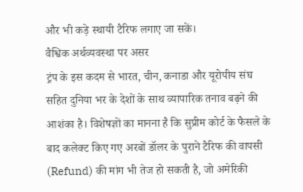और भी कड़े स्थायी टैरिफ लगाए जा सकें।
वैश्विक अर्थव्यवस्था पर असर
ट्रंप के इस कदम से भारत, चीन, कनाडा और यूरोपीय संघ सहित दुनिया भर के देशों के साथ व्यापारिक तनाव बढ़ने की आशंका है। विशेषज्ञों का मानना है कि सुप्रीम कोर्ट के फैसले के बाद कलेक्ट किए गए अरबों डॉलर के पुराने टैरिफ की वापसी (Refund) की मांग भी तेज हो सकती है, जो अमेरिकी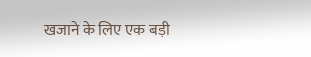खजाने के लिए एक बड़ी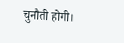चुनौती होगी।